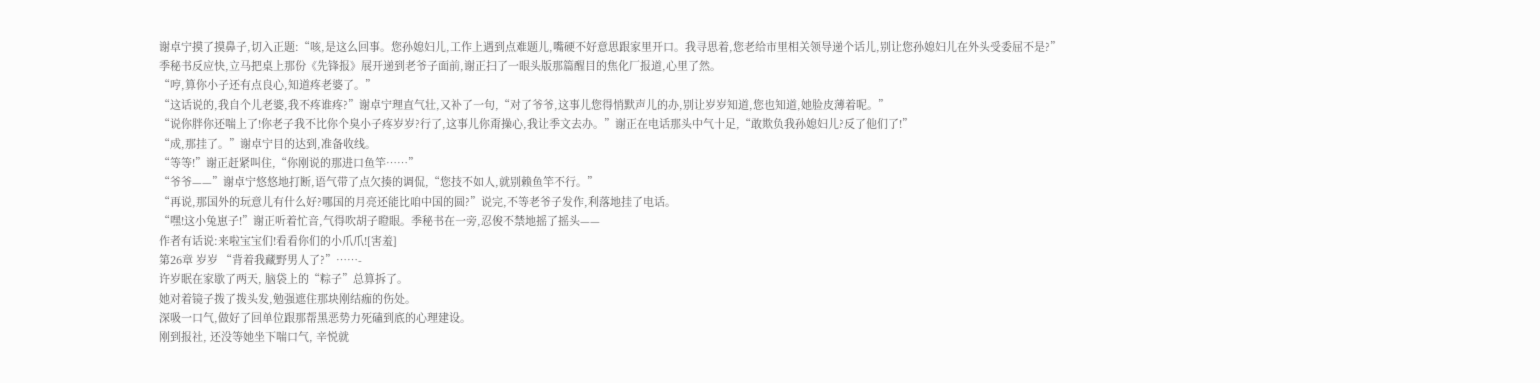谢卓宁摸了摸鼻子,切入正题:“咳,是这么回事。您孙媳妇儿,工作上遇到点难题儿,嘴硬不好意思跟家里开口。我寻思着,您老给市里相关领导递个话儿,别让您孙媳妇儿在外头受委屈不是?”
季秘书反应快,立马把桌上那份《先锋报》展开递到老爷子面前,谢正扫了一眼头版那篇醒目的焦化厂报道,心里了然。
“哼,算你小子还有点良心,知道疼老婆了。”
“这话说的,我自个儿老婆,我不疼谁疼?”谢卓宁理直气壮,又补了一句,“对了爷爷,这事儿您得悄默声儿的办,别让岁岁知道,您也知道,她脸皮薄着呢。”
“说你胖你还喘上了!你老子我不比你个臭小子疼岁岁?行了,这事儿你甭操心,我让季文去办。”谢正在电话那头中气十足,“敢欺负我孙媳妇儿?反了他们了!”
“成,那挂了。”谢卓宁目的达到,准备收线。
“等等!”谢正赶紧叫住,“你刚说的那进口鱼竿……”
“爷爷——”谢卓宁悠悠地打断,语气带了点欠揍的调侃,“您技不如人,就别赖鱼竿不行。”
“再说,那国外的玩意儿有什么好?哪国的月亮还能比咱中国的圆?”说完,不等老爷子发作,利落地挂了电话。
“嘿!这小兔崽子!”谢正听着忙音,气得吹胡子瞪眼。季秘书在一旁,忍俊不禁地摇了摇头——
作者有话说:来啦宝宝们!看看你们的小爪爪![害羞]
第26章 岁岁 “背着我藏野男人了?”……-
许岁眠在家歇了两天, 脑袋上的“粽子”总算拆了。
她对着镜子拨了拨头发,勉强遮住那块刚结痂的伤处。
深吸一口气,做好了回单位跟那帮黑恶势力死磕到底的心理建设。
刚到报社, 还没等她坐下喘口气, 辛悦就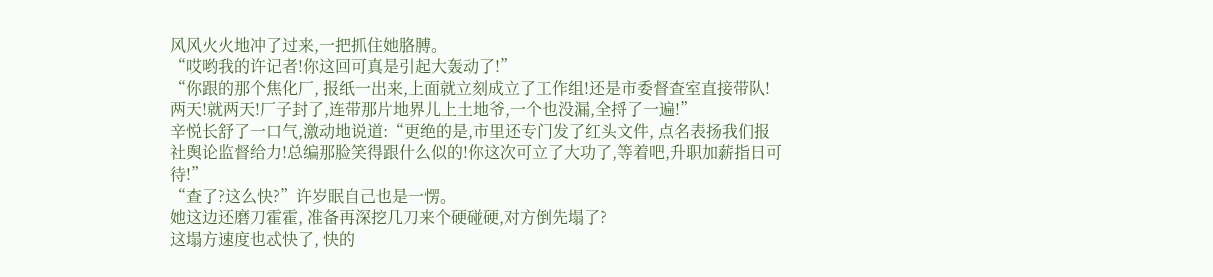风风火火地冲了过来,一把抓住她胳膊。
“哎哟我的许记者!你这回可真是引起大轰动了!”
“你跟的那个焦化厂, 报纸一出来,上面就立刻成立了工作组!还是市委督查室直接带队!两天!就两天!厂子封了,连带那片地界儿上土地爷,一个也没漏,全捋了一遍!”
辛悦长舒了一口气,激动地说道:“更绝的是,市里还专门发了红头文件, 点名表扬我们报社舆论监督给力!总编那脸笑得跟什么似的!你这次可立了大功了,等着吧,升职加薪指日可待!”
“查了?这么快?”许岁眠自己也是一愣。
她这边还磨刀霍霍, 准备再深挖几刀来个硬碰硬,对方倒先塌了?
这塌方速度也忒快了, 快的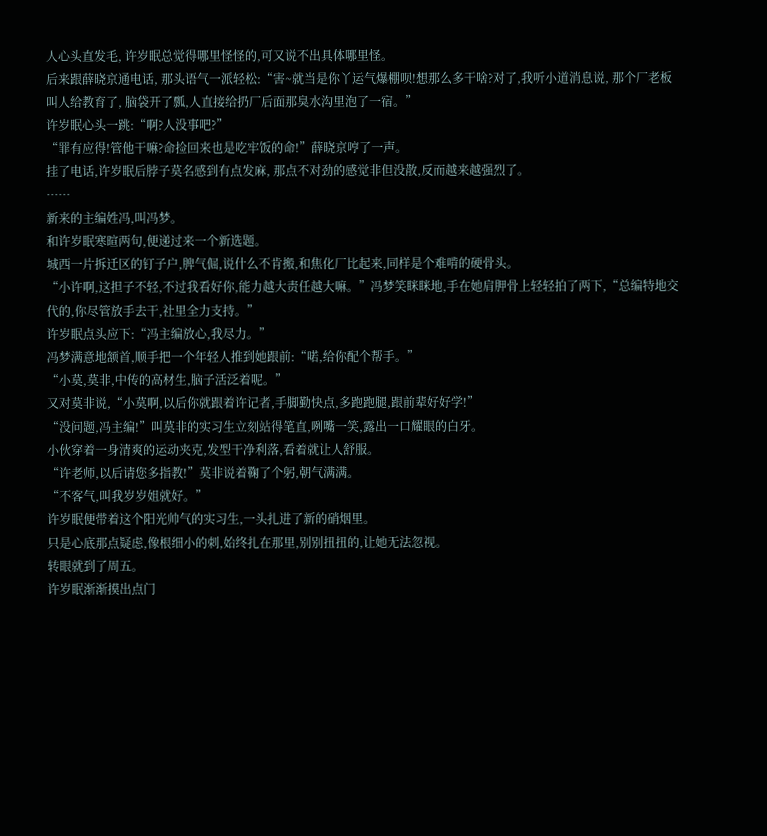人心头直发毛, 许岁眠总觉得哪里怪怪的,可又说不出具体哪里怪。
后来跟薛晓京通电话, 那头语气一派轻松:“害~就当是你丫运气爆棚呗!想那么多干啥?对了,我听小道消息说, 那个厂老板叫人给教育了, 脑袋开了瓢,人直接给扔厂后面那臭水沟里泡了一宿。”
许岁眠心头一跳:“啊?人没事吧?”
“罪有应得!管他干嘛?命捡回来也是吃牢饭的命!”薛晓京哼了一声。
挂了电话,许岁眠后脖子莫名感到有点发麻, 那点不对劲的感觉非但没散,反而越来越强烈了。
……
新来的主编姓冯,叫冯梦。
和许岁眠寒暄两句,便递过来一个新选题。
城西一片拆迁区的钉子户,脾气倔,说什么不肯搬,和焦化厂比起来,同样是个难啃的硬骨头。
“小许啊,这担子不轻,不过我看好你,能力越大责任越大嘛。”冯梦笑眯眯地,手在她肩胛骨上轻轻拍了两下,“总编特地交代的,你尽管放手去干,社里全力支持。”
许岁眠点头应下:“冯主编放心,我尽力。”
冯梦满意地颔首,顺手把一个年轻人推到她跟前:“喏,给你配个帮手。”
“小莫,莫非,中传的高材生,脑子活泛着呢。”
又对莫非说,“小莫啊,以后你就跟着许记者,手脚勤快点,多跑跑腿,跟前辈好好学!”
“没问题,冯主编!”叫莫非的实习生立刻站得笔直,咧嘴一笑,露出一口耀眼的白牙。
小伙穿着一身清爽的运动夹克,发型干净利落,看着就让人舒服。
“许老师,以后请您多指教!”莫非说着鞠了个躬,朝气满满。
“不客气,叫我岁岁姐就好。”
许岁眠便带着这个阳光帅气的实习生,一头扎进了新的硝烟里。
只是心底那点疑虑,像根细小的刺,始终扎在那里,别别扭扭的,让她无法忽视。
转眼就到了周五。
许岁眠渐渐摸出点门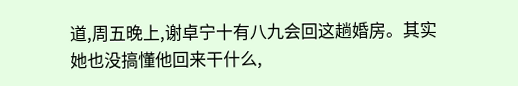道,周五晚上,谢卓宁十有八九会回这趟婚房。其实她也没搞懂他回来干什么,